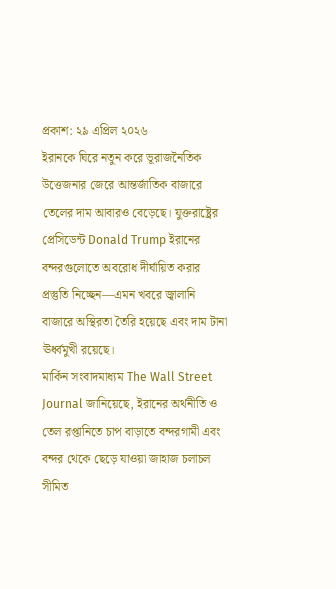প্রকাশ: ২৯ এপ্রিল ২০২৬
ইরানকে ঘিরে নতুন করে ভূরাজনৈতিক উত্তেজনার জেরে আন্তর্জাতিক বাজারে তেলের দাম আবারও বেড়েছে। যুক্তরাষ্ট্রের প্রেসিডেন্ট Donald Trump ইরানের বন্দরগুলোতে অবরোধ দীর্ঘায়িত করার প্রস্তুতি নিচ্ছেন—এমন খবরে জ্বালানি বাজারে অস্থিরতা তৈরি হয়েছে এবং দাম টানা ঊর্ধ্বমুখী রয়েছে।
মার্কিন সংবাদমাধ্যম The Wall Street Journal জানিয়েছে, ইরানের অর্থনীতি ও তেল রপ্তানিতে চাপ বাড়াতে বন্দরগামী এবং বন্দর থেকে ছেড়ে যাওয়া জাহাজ চলাচল সীমিত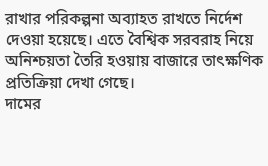রাখার পরিকল্পনা অব্যাহত রাখতে নির্দেশ দেওয়া হয়েছে। এতে বৈশ্বিক সরবরাহ নিয়ে অনিশ্চয়তা তৈরি হওয়ায় বাজারে তাৎক্ষণিক প্রতিক্রিয়া দেখা গেছে।
দামের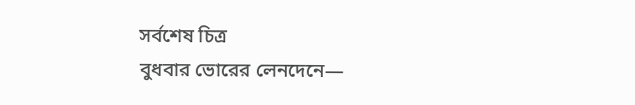সর্বশেষ চিত্র
বুধবার ভোরের লেনদেনে—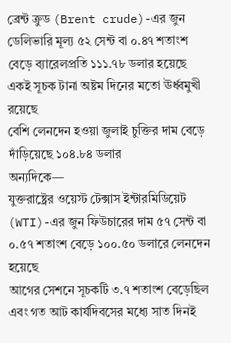ব্রেন্ট ক্রুড (Brent crude)-এর জুন ডেলিভারি মূল্য ৫২ সেন্ট বা ০.৪৭ শতাংশ বেড়ে ব্যারেলপ্রতি ১১১.৭৮ ডলার হয়েছে
একই সূচক টানা অষ্টম দিনের মতো ঊর্ধ্বমুখী রয়েছে
বেশি লেনদেন হওয়া জুলাই চুক্তির দাম বেড়ে দাঁড়িয়েছে ১০৪.৮৪ ডলার
অন্যদিকে—
যুক্তরাষ্ট্রের ওয়েস্ট টেক্সাস ইন্টারমিডিয়েট (WTI)-এর জুন ফিউচারের দাম ৫৭ সেন্ট বা ০.৫৭ শতাংশ বেড়ে ১০০.৫০ ডলারে লেনদেন হয়েছে
আগের সেশনে সূচকটি ৩.৭ শতাংশ বেড়েছিল এবং গত আট কার্যদিবসের মধ্যে সাত দিনই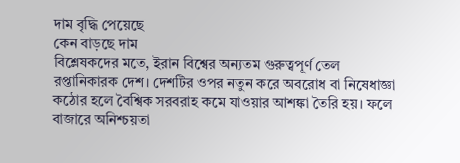দাম বৃদ্ধি পেয়েছে
কেন বাড়ছে দাম
বিশ্লেষকদের মতে, ইরান বিশ্বের অন্যতম গুরুত্বপূর্ণ তেল রপ্তানিকারক দেশ। দেশটির ওপর নতুন করে অবরোধ বা নিষেধাজ্ঞা কঠোর হলে বৈশ্বিক সরবরাহ কমে যাওয়ার আশঙ্কা তৈরি হয়। ফলে বাজারে অনিশ্চয়তা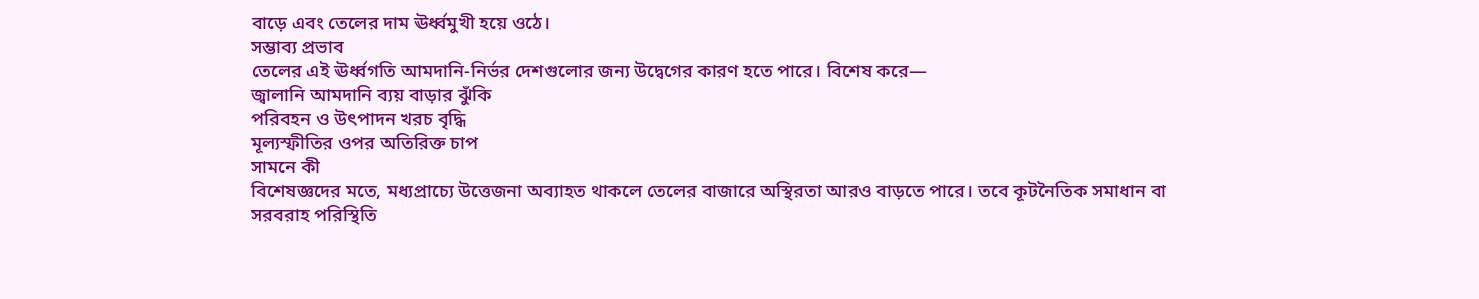বাড়ে এবং তেলের দাম ঊর্ধ্বমুখী হয়ে ওঠে।
সম্ভাব্য প্রভাব
তেলের এই ঊর্ধ্বগতি আমদানি-নির্ভর দেশগুলোর জন্য উদ্বেগের কারণ হতে পারে। বিশেষ করে—
জ্বালানি আমদানি ব্যয় বাড়ার ঝুঁকি
পরিবহন ও উৎপাদন খরচ বৃদ্ধি
মূল্যস্ফীতির ওপর অতিরিক্ত চাপ
সামনে কী
বিশেষজ্ঞদের মতে, মধ্যপ্রাচ্যে উত্তেজনা অব্যাহত থাকলে তেলের বাজারে অস্থিরতা আরও বাড়তে পারে। তবে কূটনৈতিক সমাধান বা সরবরাহ পরিস্থিতি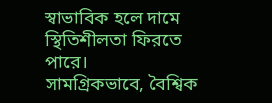স্বাভাবিক হলে দামে স্থিতিশীলতা ফিরতে পারে।
সামগ্রিকভাবে, বৈশ্বিক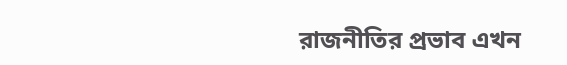রাজনীতির প্রভাব এখন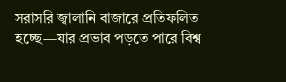সরাসরি জ্বালানি বাজারে প্রতিফলিত হচ্ছে—যার প্রভাব পড়তে পারে বিশ্ব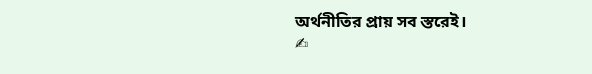অর্থনীতির প্রায় সব স্তরেই।
✍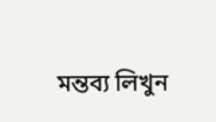মন্তব্য লিখুন